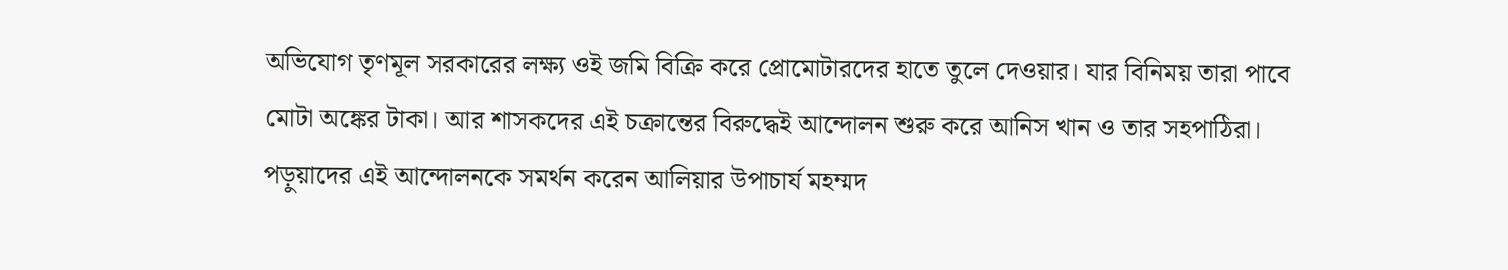অভিযোগ তৃণমূল সরকারের লক্ষ্য ওই জমি বিক্রি করে প্রোমোটারদের হাতে তুলে দেওয়ার। যার বিনিময় তারা পাবে মোটা অঙ্কের টাকা। আর শাসকদের এই চক্রান্তের বিরুদ্ধেই আন্দোলন শুরু করে আনিস খান ও তার সহপাঠিরা। পড়ুয়াদের এই আন্দোলনকে সমর্থন করেন আলিয়ার উপাচার্য মহম্মদ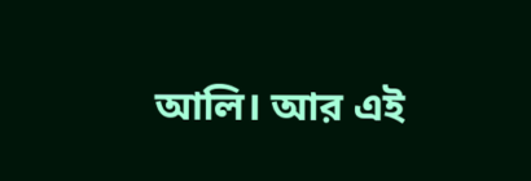আলি। আর এই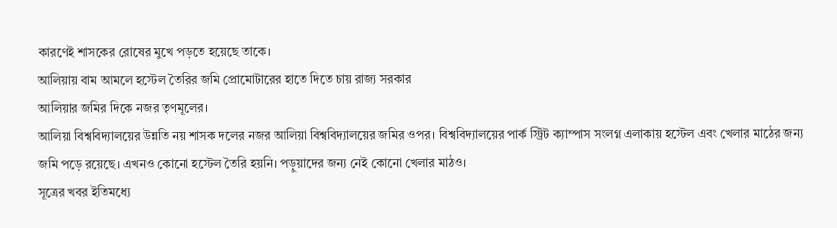কারণেই শাসকের রোষের মুখে পড়তে হয়েছে তাকে।
আলিয়ায় বাম আমলে হস্টেল তৈরির জমি প্রোমোটারের হাতে দিতে চায় রাজ্য সরকার
আলিয়ার জমির দিকে নজর তৃণমূলের।
আলিয়া বিশ্ববিদ্যালয়ের উন্নতি নয় শাসক দলের নজর আলিয়া বিশ্ববিদ্যালয়ের জমির ওপর। বিশ্ববিদ্যালয়ের পার্ক স্ট্রিট ক্যাম্পাস সংলগ্ন এলাকায় হস্টেল এবং খেলার মাঠের জন্য জমি পড়ে রয়েছে। এখনও কোনো হস্টেল তৈরি হয়নি। পড়ুয়াদের জন্য নেই কোনো খেলার মাঠও।
সূত্রের খবর ইতিমধ্যে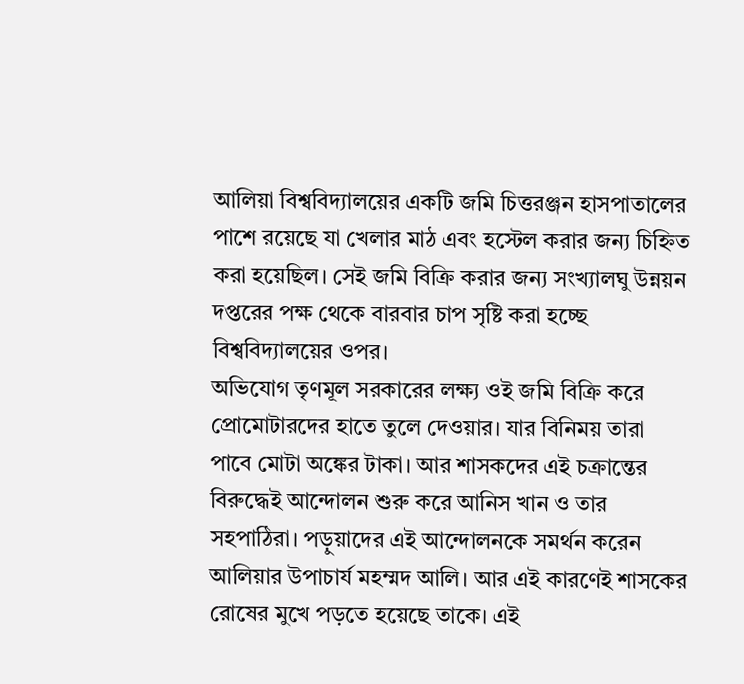আলিয়া বিশ্ববিদ্যালয়ের একটি জমি চিত্তরঞ্জন হাসপাতালের পাশে রয়েছে যা খেলার মাঠ এবং হস্টেল করার জন্য চিহ্নিত করা হয়েছিল। সেই জমি বিক্রি করার জন্য সংখ্যালঘু উন্নয়ন দপ্তরের পক্ষ থেকে বারবার চাপ সৃষ্টি করা হচ্ছে বিশ্ববিদ্যালয়ের ওপর।
অভিযোগ তৃণমূল সরকারের লক্ষ্য ওই জমি বিক্রি করে প্রোমোটারদের হাতে তুলে দেওয়ার। যার বিনিময় তারা পাবে মোটা অঙ্কের টাকা। আর শাসকদের এই চক্রান্তের বিরুদ্ধেই আন্দোলন শুরু করে আনিস খান ও তার সহপাঠিরা। পড়ুয়াদের এই আন্দোলনকে সমর্থন করেন আলিয়ার উপাচার্য মহম্মদ আলি। আর এই কারণেই শাসকের রোষের মুখে পড়তে হয়েছে তাকে। এই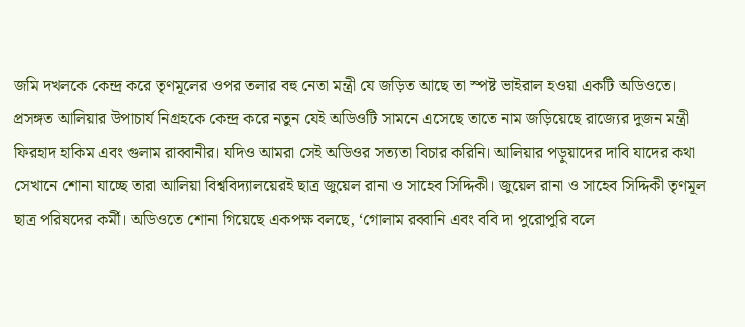জমি দখলকে কেন্দ্র করে তৃণমূলের ওপর তলার বহু নেতা মন্ত্রী যে জড়িত আছে তা স্পষ্ট ভাইরাল হওয়া একটি অডিওতে।
প্রসঙ্গত আলিয়ার উপাচার্য নিগ্রহকে কেন্দ্র করে নতুন যেই অডিওটি সামনে এসেছে তাতে নাম জড়িয়েছে রাজ্যের দুজন মন্ত্রী ফিরহাদ হাকিম এবং গুলাম রাব্বানীর। যদিও আমরা সেই অডিওর সত্যতা বিচার করিনি। আলিয়ার পড়ুয়াদের দাবি যাদের কথা সেখানে শোনা যাচ্ছে তারা আলিয়া বিশ্ববিদ্যালয়েরই ছাত্র জুয়েল রানা ও সাহেব সিদ্দিকী। জুয়েল রানা ও সাহেব সিদ্দিকী তৃণমূল ছাত্র পরিষদের কর্মী। অডিওতে শোনা গিয়েছে একপক্ষ বলছে, ‘গোলাম রব্বানি এবং ববি দা পুরোপুরি বলে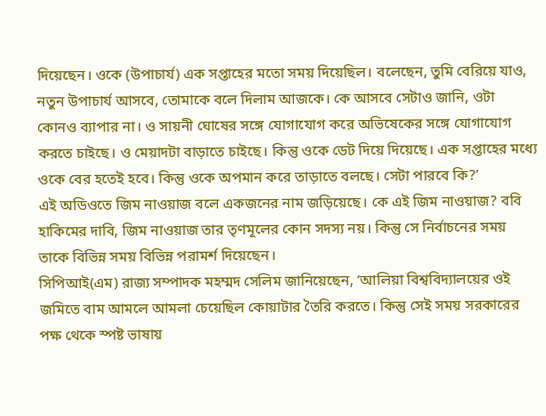দিয়েছেন। ওকে (উপাচার্য) এক সপ্তাহের মতো সময় দিয়েছিল। বলেছেন, তুমি বেরিয়ে যাও, নতুন উপাচার্য আসবে, তোমাকে বলে দিলাম আজকে। কে আসবে সেটাও জানি, ওটা কোনও ব্যাপার না। ও সায়নী ঘোষের সঙ্গে যোগাযোগ করে অভিষেকের সঙ্গে যোগাযোগ করতে চাইছে। ও মেয়াদটা বাড়াতে চাইছে। কিন্তু ওকে ডেট দিয়ে দিয়েছে। এক সপ্তাহের মধ্যে ওকে বের হতেই হবে। কিন্তু ওকে অপমান করে তাড়াতে বলছে। সেটা পারবে কি?’
এই অডিওতে জিম নাওয়াজ বলে একজনের নাম জড়িয়েছে। কে এই জিম নাওয়াজ? ববি হাকিমের দাবি, জিম নাওয়াজ তার তৃণমূলের কোন সদস্য নয়। কিন্তু সে নির্বাচনের সময় তাকে বিভিন্ন সময় বিভিন্ন পরামর্শ দিয়েছেন।
সিপিআই(এম) রাজ্য সম্পাদক মহম্মদ সেলিম জানিয়েছেন, ‘আলিয়া বিশ্ববিদ্যালয়ের ওই জমিতে বাম আমলে আমলা চেয়েছিল কোয়াটার তৈরি করতে। কিন্তু সেই সময় সরকারের পক্ষ থেকে স্পষ্ট ভাষায়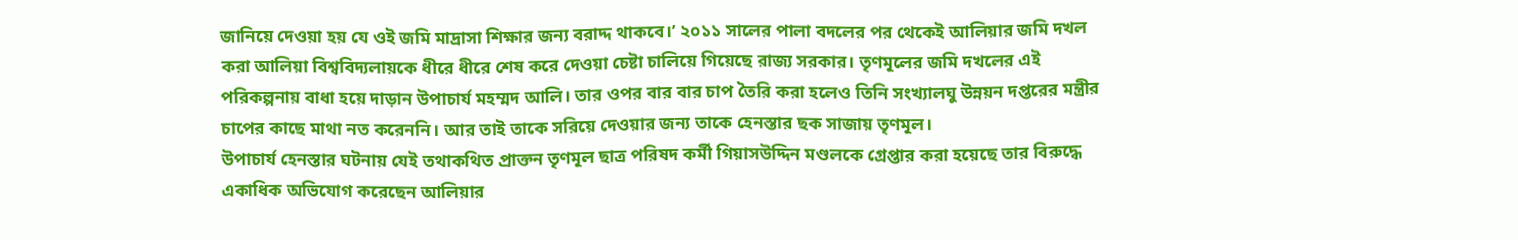জানিয়ে দেওয়া হয় যে ওই জমি মাদ্রাসা শিক্ষার জন্য বরাদ্দ থাকবে।’ ২০১১ সালের পালা বদলের পর থেকেই আলিয়ার জমি দখল করা আলিয়া বিশ্ববিদ্যলায়কে ধীরে ধীরে শেষ করে দেওয়া চেষ্টা চালিয়ে গিয়েছে রাজ্য সরকার। তৃণমূলের জমি দখলের এই পরিকল্পনায় বাধা হয়ে দাড়ান উপাচার্য মহম্মদ আলি। তার ওপর বার বার চাপ তৈরি করা হলেও তিনি সংখ্যালঘু উন্নয়ন দপ্তরের মন্ত্রীর চাপের কাছে মাথা নত করেননি। আর তাই তাকে সরিয়ে দেওয়ার জন্য তাকে হেনস্তার ছক সাজায় তৃণমূল।
উপাচার্য হেনস্তার ঘটনায় যেই তথাকথিত প্রাক্তন তৃণমূল ছাত্র পরিষদ কর্মী গিয়াসউদ্দিন মণ্ডলকে গ্রেপ্তার করা হয়েছে তার বিরুদ্ধে একাধিক অভিযোগ করেছেন আলিয়ার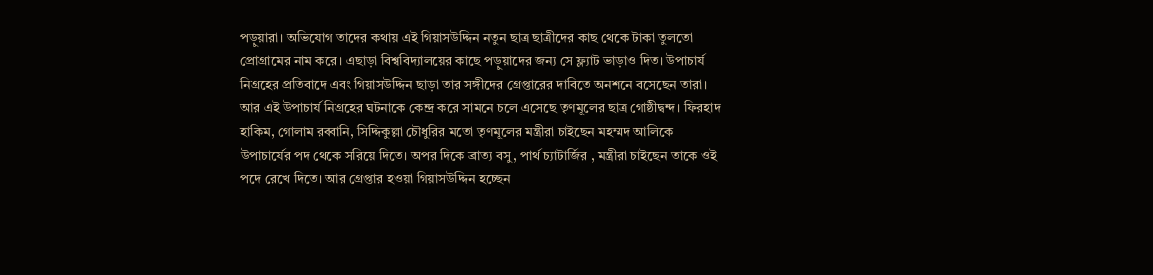পড়ুয়ারা। অভিযোগ তাদের কথায় এই গিয়াসউদ্দিন নতুন ছাত্র ছাত্রীদের কাছ থেকে টাকা তুলতো প্রোগ্রামের নাম করে। এছাড়া বিশ্ববিদ্যালয়ের কাছে পড়ুয়াদের জন্য সে ফ্ল্যাট ভাড়াও দিত। উপাচার্য নিগ্রহের প্রতিবাদে এবং গিয়াসউদ্দিন ছাড়া তার সঙ্গীদের গ্রেপ্তারের দাবিতে অনশনে বসেছেন তারা।
আর এই উপাচার্য নিগ্রহের ঘটনাকে কেন্দ্র করে সামনে চলে এসেছে তৃণমূলের ছাত্র গোষ্ঠীদ্বন্দ। ফিরহাদ হাকিম, গোলাম রব্বানি, সিদ্দিকুল্লা চৌধুরির মতো তৃণমূলের মন্ত্রীরা চাইছেন মহম্মদ আলিকে উপাচার্যের পদ থেকে সরিয়ে দিতে। অপর দিকে ব্রাত্য বসু, পার্থ চ্যাটার্জির , মন্ত্রীরা চাইছেন তাকে ওই পদে রেখে দিতে। আর গ্রেপ্তার হওয়া গিয়াসউদ্দিন হচ্ছেন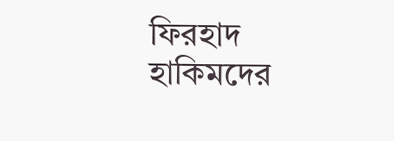ফিরহাদ হাকিমদের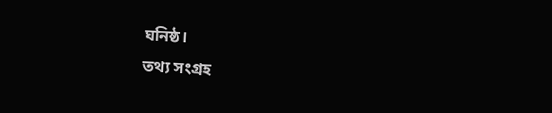ঘনিষ্ঠ।
তথ্য সংগ্রহ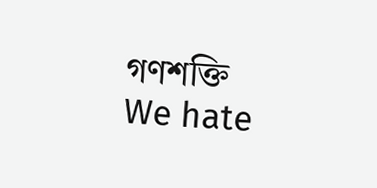গণশক্তি
We hate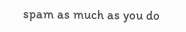spam as much as you do